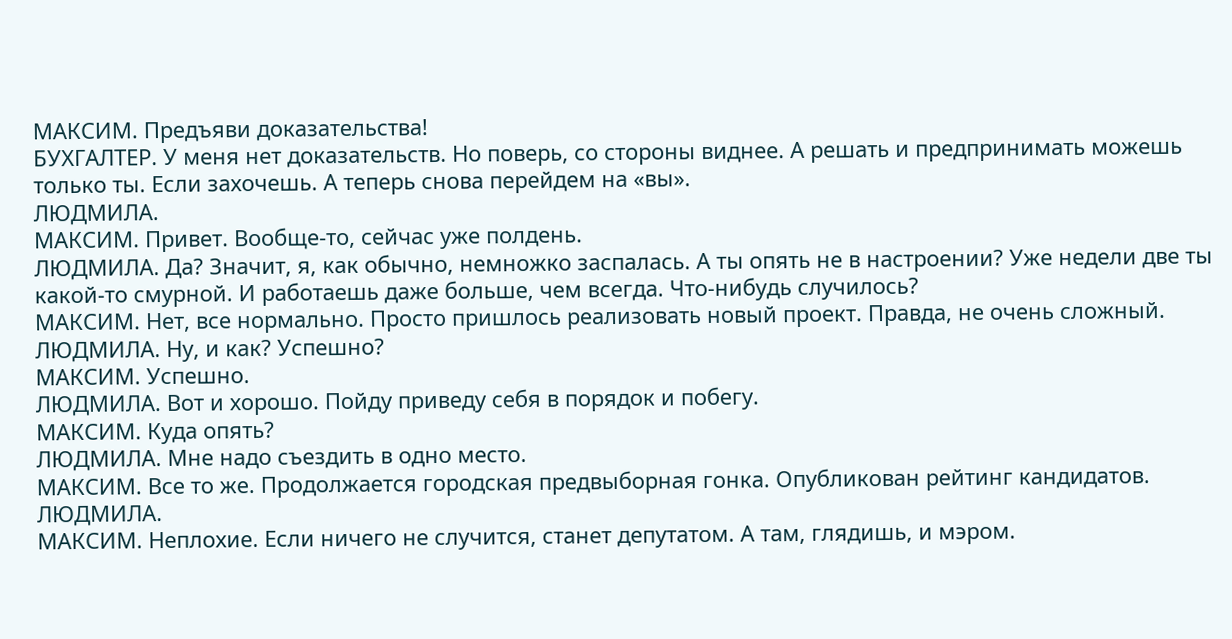МАКСИМ. Предъяви доказательства!
БУХГАЛТЕР. У меня нет доказательств. Но поверь, со стороны виднее. А решать и предпринимать можешь только ты. Если захочешь. А теперь снова перейдем на «вы».
ЛЮДМИЛА.
МАКСИМ. Привет. Вообще-то, сейчас уже полдень.
ЛЮДМИЛА. Да? Значит, я, как обычно, немножко заспалась. А ты опять не в настроении? Уже недели две ты какой-то смурной. И работаешь даже больше, чем всегда. Что-нибудь случилось?
МАКСИМ. Нет, все нормально. Просто пришлось реализовать новый проект. Правда, не очень сложный.
ЛЮДМИЛА. Ну, и как? Успешно?
МАКСИМ. Успешно.
ЛЮДМИЛА. Вот и хорошо. Пойду приведу себя в порядок и побегу.
МАКСИМ. Куда опять?
ЛЮДМИЛА. Мне надо съездить в одно место.
МАКСИМ. Все то же. Продолжается городская предвыборная гонка. Опубликован рейтинг кандидатов.
ЛЮДМИЛА.
МАКСИМ. Неплохие. Если ничего не случится, станет депутатом. А там, глядишь, и мэром.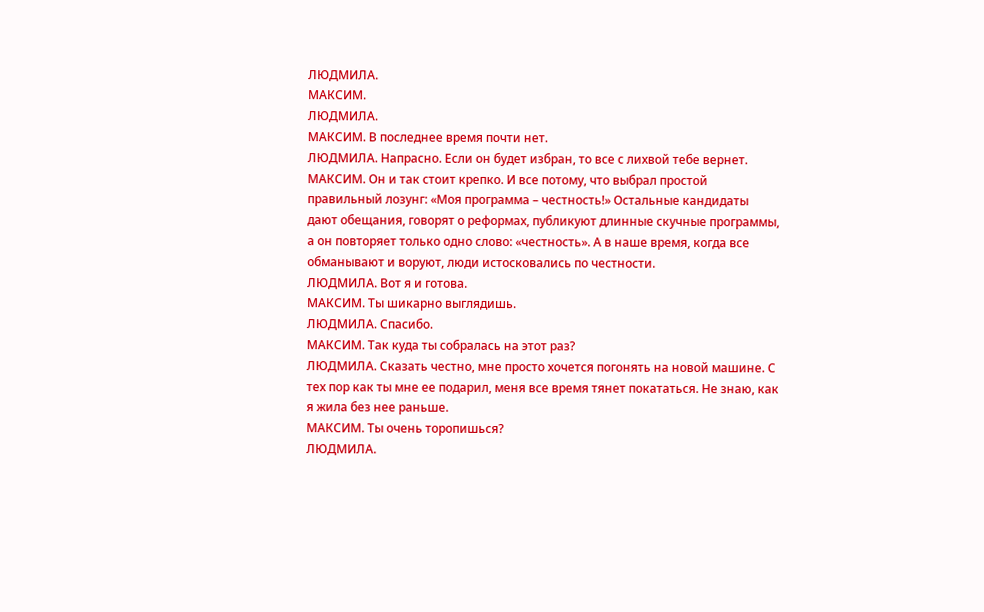ЛЮДМИЛА.
МАКСИМ.
ЛЮДМИЛА.
МАКСИМ. В последнее время почти нет.
ЛЮДМИЛА. Напрасно. Если он будет избран, то все с лихвой тебе вернет.
МАКСИМ. Он и так стоит крепко. И все потому, что выбрал простой правильный лозунг: «Моя программа – честность!» Остальные кандидаты дают обещания, говорят о реформах, публикуют длинные скучные программы, а он повторяет только одно слово: «честность». А в наше время, когда все обманывают и воруют, люди истосковались по честности.
ЛЮДМИЛА. Вот я и готова.
МАКСИМ. Ты шикарно выглядишь.
ЛЮДМИЛА. Спасибо.
МАКСИМ. Так куда ты собралась на этот раз?
ЛЮДМИЛА. Сказать честно, мне просто хочется погонять на новой машине. С тех пор как ты мне ее подарил, меня все время тянет покататься. Не знаю, как я жила без нее раньше.
МАКСИМ. Ты очень торопишься?
ЛЮДМИЛА.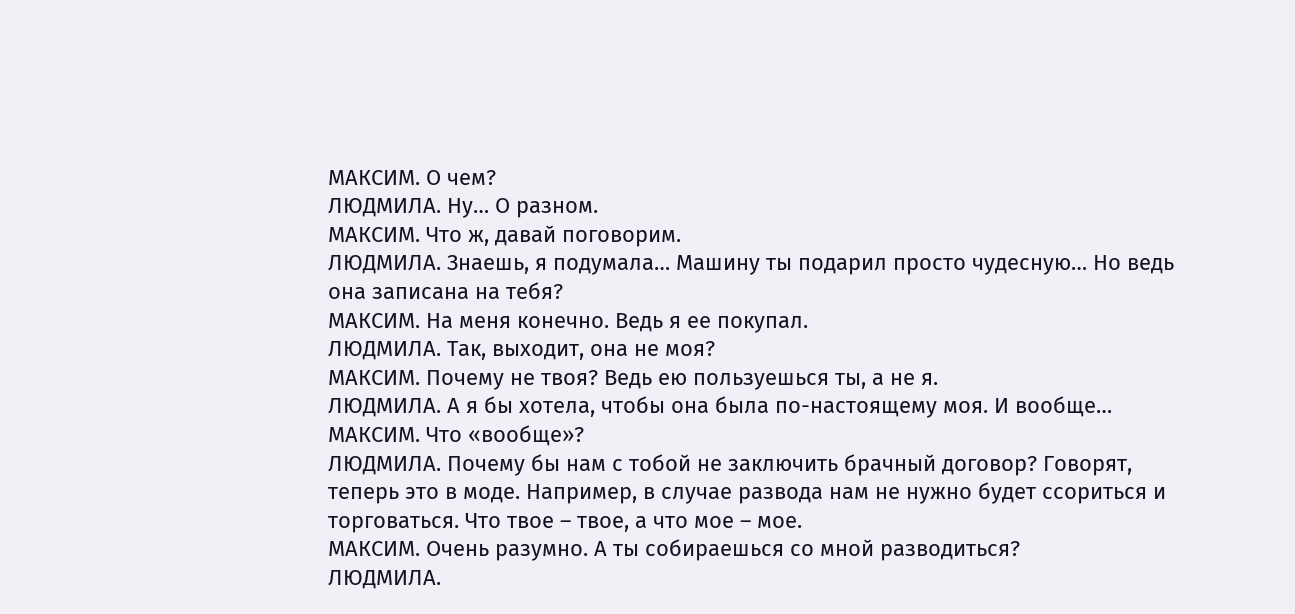МАКСИМ. О чем?
ЛЮДМИЛА. Ну… О разном.
МАКСИМ. Что ж, давай поговорим.
ЛЮДМИЛА. Знаешь, я подумала… Машину ты подарил просто чудесную… Но ведь она записана на тебя?
МАКСИМ. На меня конечно. Ведь я ее покупал.
ЛЮДМИЛА. Так, выходит, она не моя?
МАКСИМ. Почему не твоя? Ведь ею пользуешься ты, а не я.
ЛЮДМИЛА. А я бы хотела, чтобы она была по-настоящему моя. И вообще…
МАКСИМ. Что «вообще»?
ЛЮДМИЛА. Почему бы нам с тобой не заключить брачный договор? Говорят, теперь это в моде. Например, в случае развода нам не нужно будет ссориться и торговаться. Что твое – твое, а что мое – мое.
МАКСИМ. Очень разумно. А ты собираешься со мной разводиться?
ЛЮДМИЛА.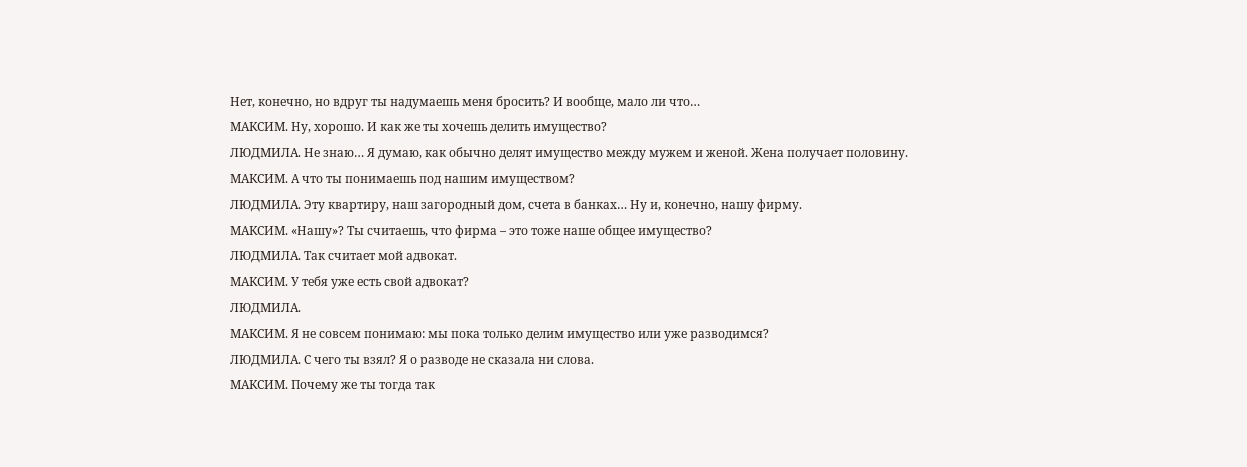Нет, конечно, но вдруг ты надумаешь меня бросить? И вообще, мало ли что…
МАКСИМ. Ну, хорошо. И как же ты хочешь делить имущество?
ЛЮДМИЛА. Не знаю… Я думаю, как обычно делят имущество между мужем и женой. Жена получает половину.
МАКСИМ. А что ты понимаешь под нашим имуществом?
ЛЮДМИЛА. Эту квартиру, наш загородный дом, счета в банках… Ну и, конечно, нашу фирму.
МАКСИМ. «Нашу»? Ты считаешь, что фирма – это тоже наше общее имущество?
ЛЮДМИЛА. Так считает мой адвокат.
МАКСИМ. У тебя уже есть свой адвокат?
ЛЮДМИЛА.
МАКСИМ. Я не совсем понимаю: мы пока только делим имущество или уже разводимся?
ЛЮДМИЛА. С чего ты взял? Я о разводе не сказала ни слова.
МАКСИМ. Почему же ты тогда так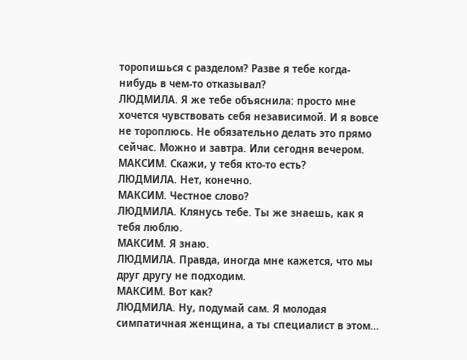торопишься с разделом? Разве я тебе когда-нибудь в чем-то отказывал?
ЛЮДМИЛА. Я же тебе объяснила: просто мне хочется чувствовать себя независимой. И я вовсе не тороплюсь. Не обязательно делать это прямо сейчас. Можно и завтра. Или сегодня вечером.
МАКСИМ. Скажи, у тебя кто-то есть?
ЛЮДМИЛА. Нет, конечно.
МАКСИМ. Честное слово?
ЛЮДМИЛА. Клянусь тебе. Ты же знаешь, как я тебя люблю.
МАКСИМ. Я знаю.
ЛЮДМИЛА. Правда, иногда мне кажется, что мы друг другу не подходим.
МАКСИМ. Вот как?
ЛЮДМИЛА. Ну, подумай сам. Я молодая симпатичная женщина, а ты специалист в этом…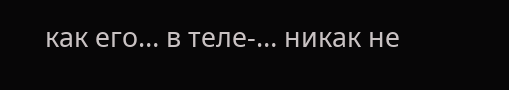как его… в теле-… никак не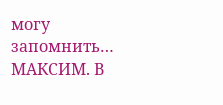могу запомнить…
МАКСИМ. В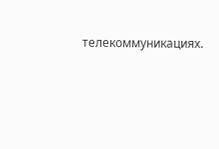телекоммуникациях.